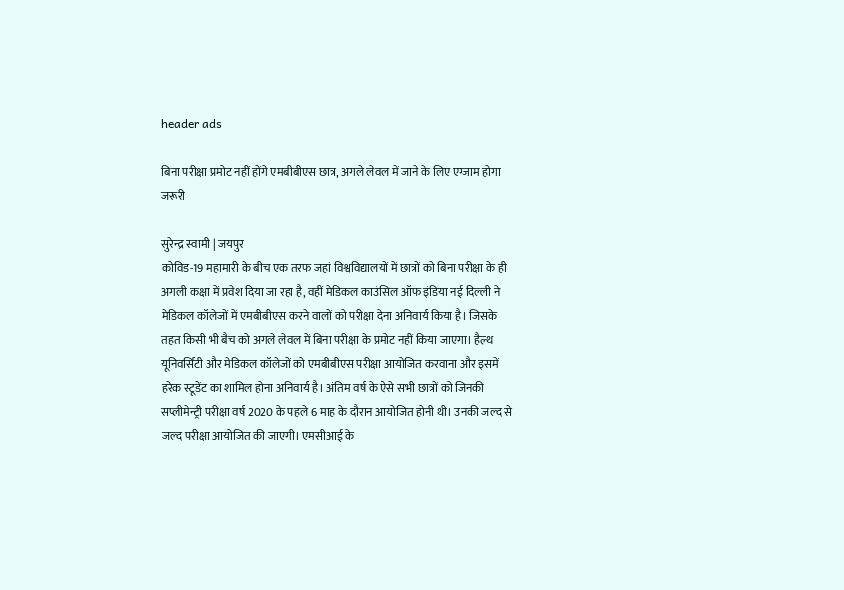header ads

बिना परीक्षा प्रमोट नहीं होंगे एमबीबीएस छात्र, अगले लेवल में जाने के लिए एग्जाम होगा जरूरी

सुरेन्द्र स्वामी | जयपुर
कोविड-19 महामारी के बीच एक तरफ जहां विश्वविद्यालयों में छात्रों को बिना परीक्षा के ही अगली कक्षा में प्रवेश दिया जा रहा है, वहीं मेडिकल काउंसिल ऑफ इंडिया नई दिल्ली ने मेडिकल कॉलेजों में एमबीबीएस करने वालों को परीक्षा देना अनिवार्य किया है। जिसके तहत किसी भी बैच को अगले लेवल में बिना परीक्षा के प्रमोट नहीं किया जाएगा। हैल्थ यूनिवर्सिटी और मेडिकल कॉलेजों को एमबीबीएस परीक्षा आयोजित करवाना और इसमें हरेक स्टूडेंट का शामिल होना अनिवार्य है। अंतिम वर्ष के ऐसे सभी छात्रों को जिनकी सप्लीमेन्ट्री परीक्षा वर्ष 2020 के पहले 6 माह के दौरान आयोजित होनी थी। उनकी जल्द से जल्द परीक्षा आयोजित की जाएगी। एमसीआई के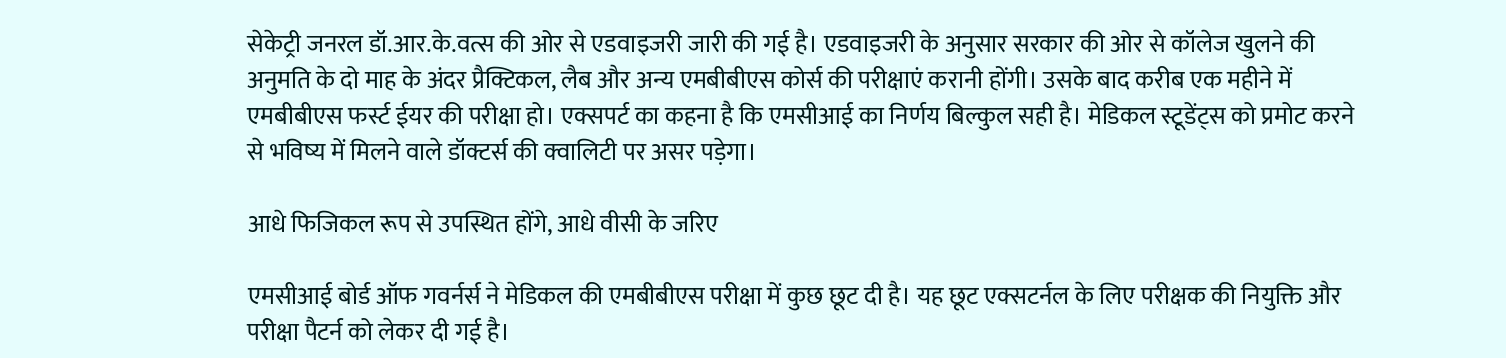सेकेट्री जनरल डॉ.आर.के.वत्स की ओर से एडवाइजरी जारी की गई है। एडवाइजरी के अनुसार सरकार की ओर से कॉलेज खुलने की अनुमति के दो माह के अंदर प्रैक्टिकल, लैब और अन्य एमबीबीएस कोर्स की परीक्षाएं करानी होंगी। उसके बाद करीब एक महीने में एमबीबीएस फर्स्ट ईयर की परीक्षा हो। एक्सपर्ट का कहना है कि एमसीआई का निर्णय बिल्कुल सही है। मेडिकल स्टूडेंट्स को प्रमोट करने से भविष्य में मिलने वाले डॉक्टर्स की क्वालिटी पर असर पड़ेगा।

आधे फिजिकल रूप से उपस्थित होंगे, आधे वीसी के जरिए

एमसीआई बोर्ड ऑफ गवर्नर्स ने मेडिकल की एमबीबीएस परीक्षा में कुछ छूट दी है। यह छूट एक्सटर्नल के लिए परीक्षक की नियुक्ति और परीक्षा पैटर्न को लेकर दी गई है।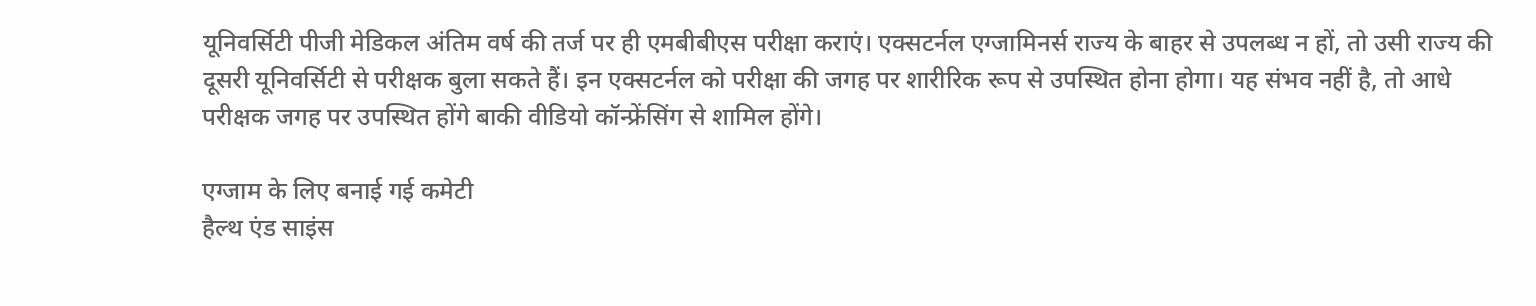यूनिवर्सिटी पीजी मेडिकल अंतिम वर्ष की तर्ज पर ही एमबीबीएस परीक्षा कराएं। एक्सटर्नल एग्जामिनर्स राज्य के बाहर से उपलब्ध न हों, तो उसी राज्य की दूसरी यूनिवर्सिटी से परीक्षक बुला सकते हैं। इन एक्सटर्नल को परीक्षा की जगह पर शारीरिक रूप से उपस्थित होना होगा। यह संभव नहीं है, तो आधे परीक्षक जगह पर उपस्थित होंगे बाकी वीडियो कॉन्फ्रेंसिंग से शामिल होंगे।

एग्जाम के लिए बनाई गई कमेटी
हैल्थ एंड साइंस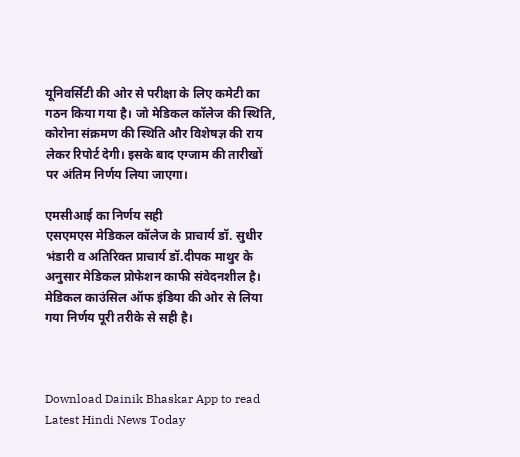यूनिवर्सिटी की ओर से परीक्षा के लिए कमेटी का गठन किया गया है। जो मेडिकल कॉलेज की स्थिति, कोरोना संक्रमण की स्थिति और विशेषज्ञ की राय लेकर रिपोर्ट देगी। इसके बाद एग्जाम की तारीखों पर अंतिम निर्णय लिया जाएगा।

एमसीआई का निर्णय सही
एसएमएस मेडिकल कॉलेज के प्राचार्य डॉ. सुधीर भंडारी व अतिरिक्त प्राचार्य डॉ.दीपक माथुर के अनुसार मेडिकल प्रोफेशन काफी संवेदनशील है। मेडिकल काउंसिल ऑफ इंडिया की ओर से लिया गया निर्णय पूरी तरीके से सही है।



Download Dainik Bhaskar App to read Latest Hindi News Today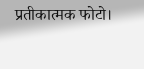प्रतीकात्मक फोटो।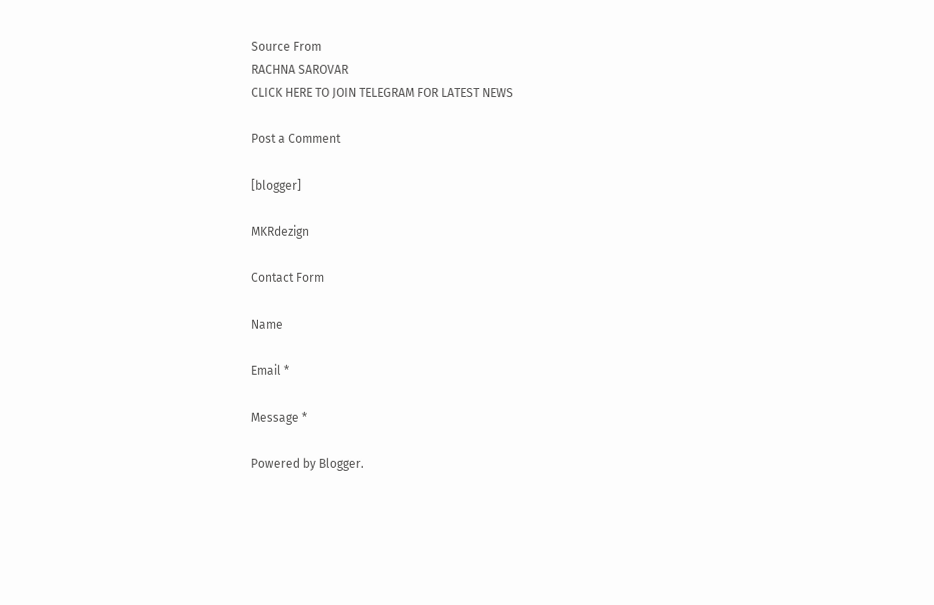Source From
RACHNA SAROVAR
CLICK HERE TO JOIN TELEGRAM FOR LATEST NEWS

Post a Comment

[blogger]

MKRdezign

Contact Form

Name

Email *

Message *

Powered by Blogger.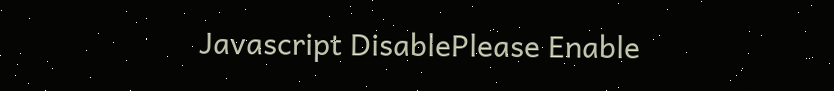Javascript DisablePlease Enable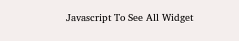Javascript To See All Widget